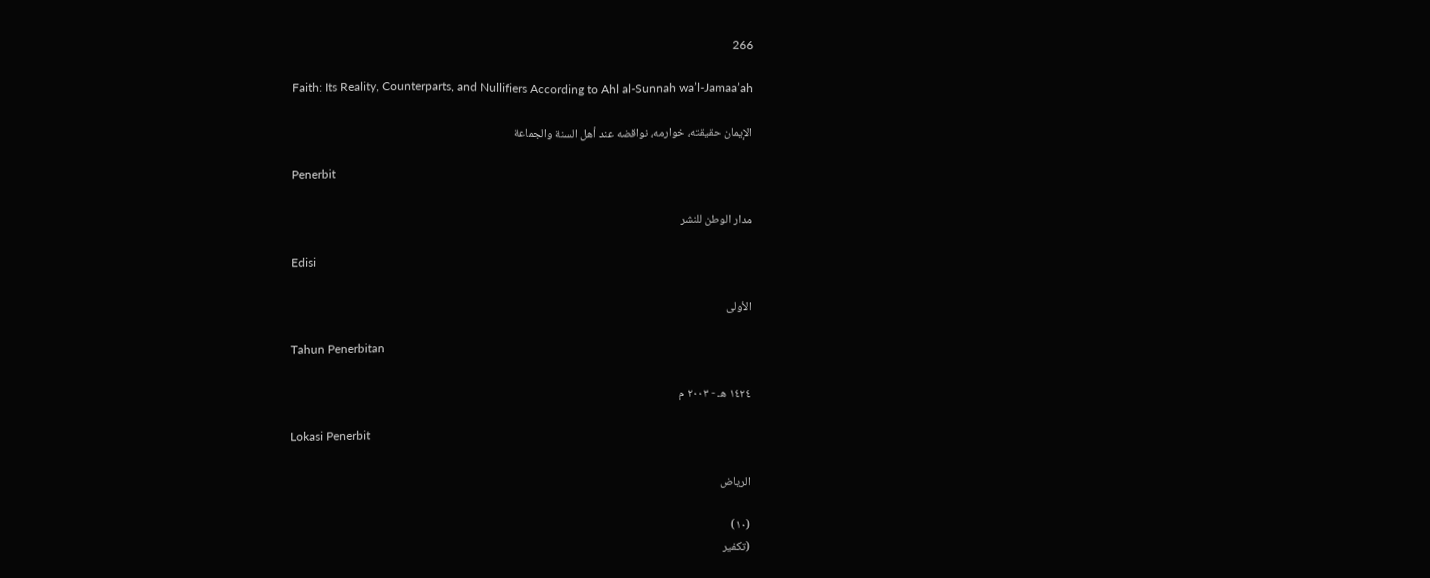266

Faith: Its Reality, Counterparts, and Nullifiers According to Ahl al-Sunnah wa’l-Jamaa’ah

الإيمان حقيقته، خوارمه، نواقضه عند أهل السنة والجماعة

Penerbit

مدار الوطن للنشر

Edisi

الأولى

Tahun Penerbitan

١٤٢٤ هـ - ٢٠٠٣ م

Lokasi Penerbit

الرياض

(١٠)
(تكفير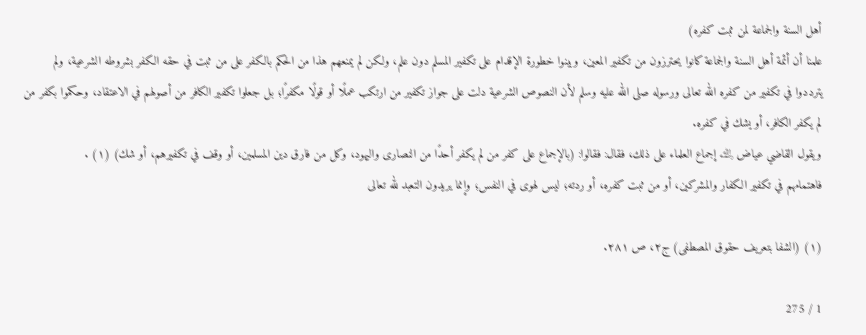أهل السنة والجماعة لمن ثبت كفره)
علمنا أن أئمة أهل السنة والجماعة كانوا يحترزون من تكفير المعين، وبينوا خطورة الإقدام على تكفير المسلم دون علم، ولكن لم يمنعهم هذا من الحكم بالكفر على من ثبت في حقه الكفر بشروطه الشرعية، ولم يترددوا في تكفير من كفره الله تعالى ورسوله صلى الله عليه وسلم لأن النصوص الشرعية دلت على جواز تكفير من ارتكب عملًا أو قولًا مكفرًا؛ بل جعلوا تكفير الكافر من أصولهم في الاعتقاد، وحكموا بكفر من لم يكفر الكافر، أو يشك في كفره.
ويقول القاضي عياض ﵀ إجماع العلماء على ذلك، فقال: فقالوا: (بالإجماع على كفر من لم يكفر أحدًا من النصارى واليهود، وكل من فارق دين المسلمين، أو وقف في تكفيرهم، أو شك) (١) .
فاهتمامهم في تكفير الكفار والمشركين، أو من ثبت كفره، أو ردته؛ ليس لهوى في النفس؛ وإنما يريدون التعبد لله تعالى

(١) (الشفا بتعريف حقوق المصطفى) ج٢، ص ٢٨١.

1 / 275